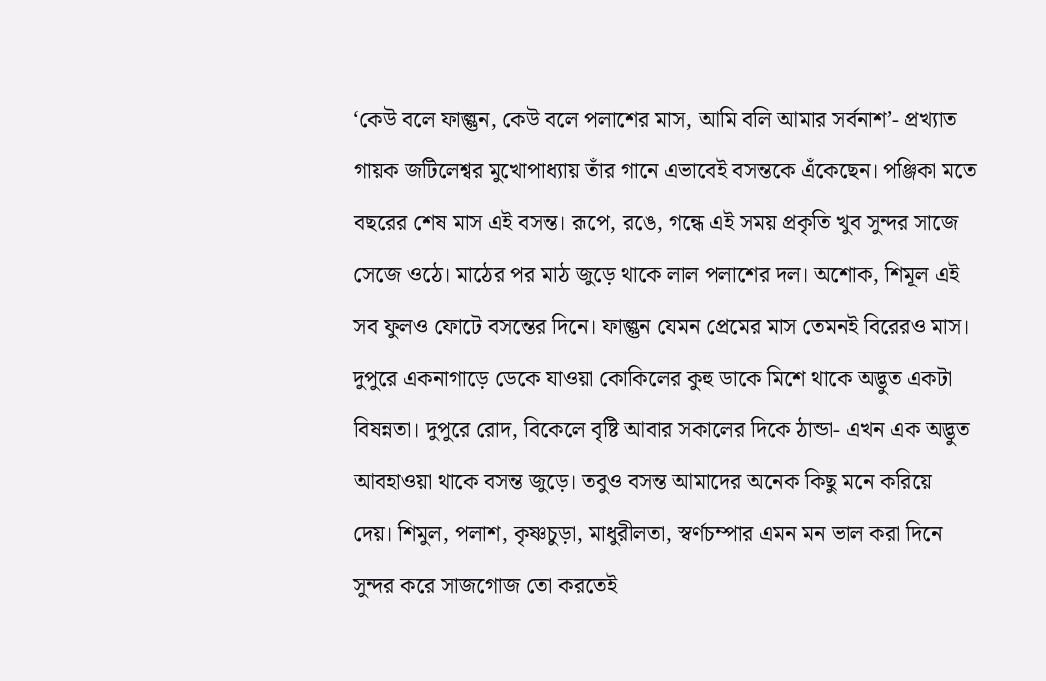‘কেউ বলে ফাল্গুন, কেউ বলে পলাশের মাস, আমি বলি আমার সর্বনাশ’- প্রখ্যাত গায়ক জটিলেশ্বর মুখোপাধ্যায় তাঁর গানে এভাবেই বসন্তকে এঁকেছেন। পঞ্জিকা মতে বছরের শেষ মাস এই বসন্ত। রূপে, রঙে, গন্ধে এই সময় প্রকৃতি খুব সুন্দর সাজে সেজে ওঠে। মাঠের পর মাঠ জুড়ে থাকে লাল পলাশের দল। অশোক, শিমূল এই সব ফুলও ফোটে বসন্তের দিনে। ফাল্গুন যেমন প্রেমের মাস তেমনই বিরেরও মাস। দুপুরে একনাগাড়ে ডেকে যাওয়া কোকিলের কুহু ডাকে মিশে থাকে অদ্ভুত একটা বিষন্নতা। দুপুরে রোদ, বিকেলে বৃষ্টি আবার সকালের দিকে ঠান্ডা- এখন এক অদ্ভুত আবহাওয়া থাকে বসন্ত জুড়ে। তবুও বসন্ত আমাদের অনেক কিছু মনে করিয়ে দেয়। শিমুল, পলাশ, কৃষ্ণচুড়া, মাধুরীলতা, স্বর্ণচম্পার এমন মন ভাল করা দিনে সুন্দর করে সাজগোজ তো করতেই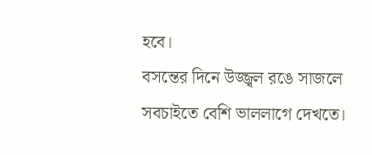হবে।
বসন্তের দিনে উজ্জ্বল রঙে সাজলে সবচাইতে বেশি ভাললাগে দেখতে।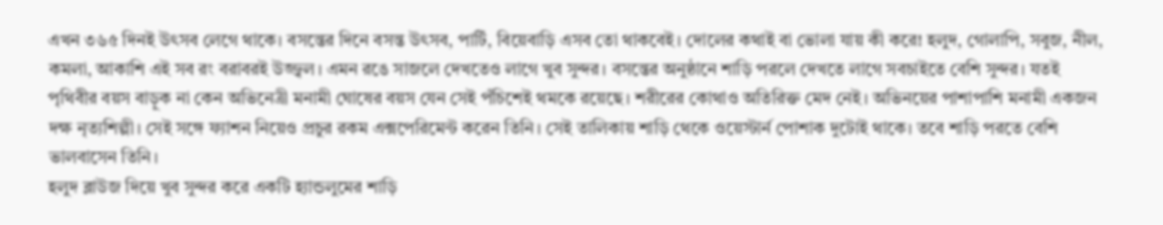এখন ৩৬৫ দিনই উৎসব লেগে থাকে। বসন্তের দিনে বসন্ত উৎসব, পার্টি, বিয়েবাড়ি এসব তো থাকবেই। দোলের কথাই বা ভোলা যায় কী করে! হলুদ, গোলাপি, সবুজ, নীল, কমলা, আকাশি এই সব রং বরাবরই উজ্জ্বল। এমন রঙে সাজলে দেখতেও লাগে খুব সুন্দর। বসন্তের অনুষ্ঠানে শাড়ি পরলে দেখতে লাগে সবচাইতে বেশি সুন্দর। যতই পৃথিবীর বয়স বাড়ুক না কেন অভিনেত্রী মনামী ঘোষের বয়স যেন সেই পঁচিশেই থমকে রয়েছে। শরীরের কোথাও অতিরিক্ত মেদ নেই। অভিনয়ের পাশাপাশি মনামী একজন দক্ষ নৃত্যশিল্পী। সেই সঙ্গে ফ্যাশন নিয়েও প্রচুর রকম এক্সপেরিমেন্ট করেন তিনি। সেই তালিকায় শাড়ি থেকে ওয়েস্টার্ন পোশাক দুটোই থাকে। তবে শাড়ি পরতে বেশি ভালবাসেন তিনি।
হলুদ ব্লাউজ দিয়ে খুব সুন্দর করে একটি হ্যান্ডলুমের শাড়ি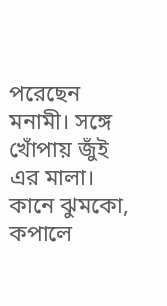পরেছেন মনামী। সঙ্গে খোঁপায় জুঁই এর মালা। কানে ঝুমকো, কপালে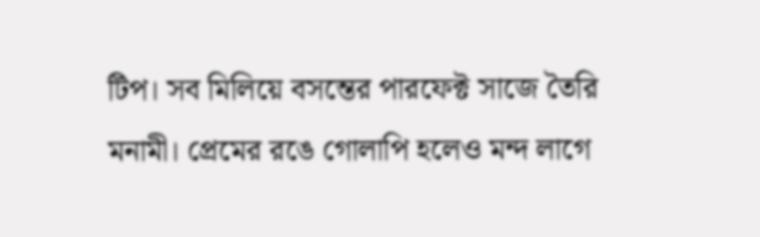টিপ। সব মিলিয়ে বসন্তের পারফেক্ট সাজে তৈরি মনামী। প্রেমের রঙে গোলাপি হলেও মন্দ লাগে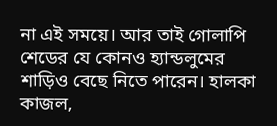না এই সময়ে। আর তাই গোলাপি শেডের যে কোনও হ্যান্ডলুমের শাড়িও বেছে নিতে পারেন। হালকা কাজল,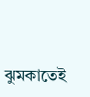ঝুমকাতেই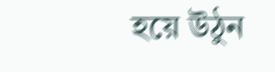হয়ে উঠুন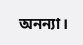অনন্যা।